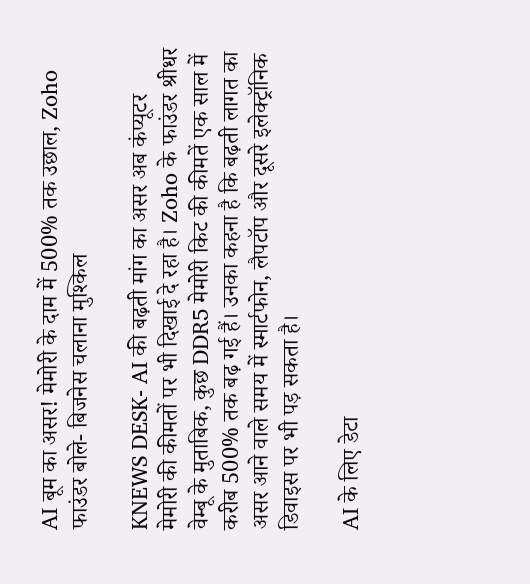AI बूम का असर! मेमोरी के दाम में 500% तक उछाल, Zoho फाउंडर बोले- बिजनेस चलाना मुश्किल

KNEWS DESK- AI की बढ़ती मांग का असर अब कंप्यूटर मेमोरी की कीमतों पर भी दिखाई दे रहा है। Zoho के फाउंडर श्रीधर वेम्बू के मुताबिक, कुछ DDR5 मेमोरी किट की कीमतें एक साल में करीब 500% तक बढ़ गई हैं। उनका कहना है कि बढ़ती लागत का असर आने वाले समय में स्मार्टफोन, लैपटॉप और दूसरे इलेक्ट्रॉनिक डिवाइस पर भी पड़ सकता है।

AI के लिए डेटा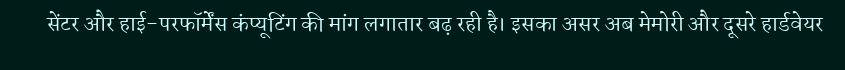सेंटर और हाई-परफॉर्मेंस कंप्यूटिंग की मांग लगातार बढ़ रही है। इसका असर अब मेमोरी और दूसरे हार्डवेयर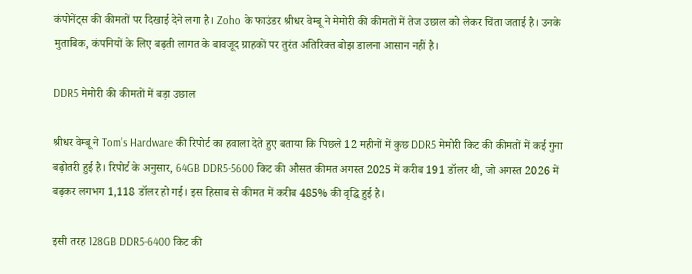कंपोनेंट्स की कीमतों पर दिखाई देने लगा है। Zoho के फाउंडर श्रीधर वेम्बू ने मेमोरी की कीमतों में तेज उछाल को लेकर चिंता जताई है। उनके मुताबिक, कंपनियों के लिए बढ़ती लागत के बावजूद ग्राहकों पर तुरंत अतिरिक्त बोझ डालना आसान नहीं है।

DDR5 मेमोरी की कीमतों में बड़ा उछाल

श्रीधर वेम्बू ने Tom’s Hardware की रिपोर्ट का हवाला देते हुए बताया कि पिछले 12 महीनों में कुछ DDR5 मेमोरी किट की कीमतों में कई गुना बढ़ोतरी हुई है। रिपोर्ट के अनुसार, 64GB DDR5-5600 किट की औसत कीमत अगस्त 2025 में करीब 191 डॉलर थी, जो अगस्त 2026 में बढ़कर लगभग 1,118 डॉलर हो गई। इस हिसाब से कीमत में करीब 485% की वृद्धि हुई है।

इसी तरह 128GB DDR5-6400 किट की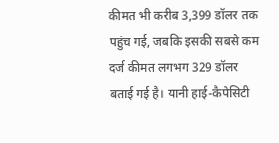कीमत भी करीब 3,399 डॉलर तक पहुंच गई, जबकि इसकी सबसे कम दर्ज कीमत लगभग 329 डॉलर बताई गई है। यानी हाई-कैपेसिटी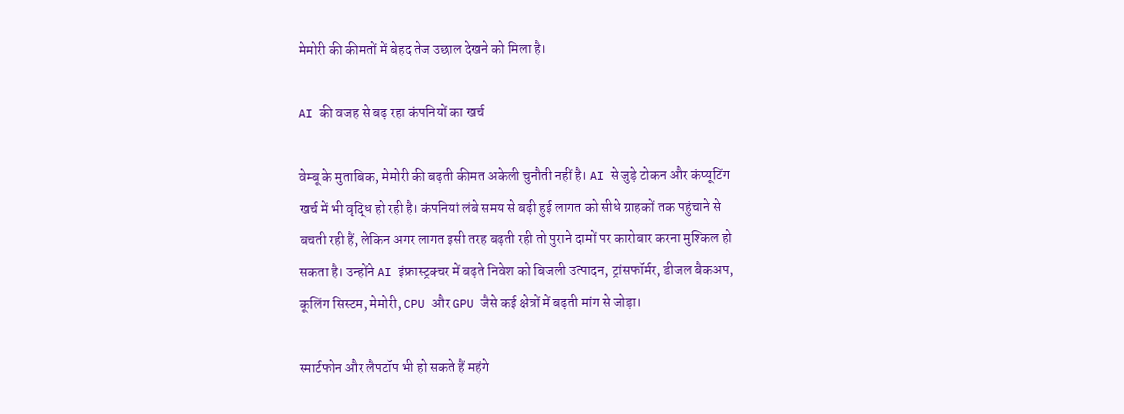मेमोरी की कीमतों में बेहद तेज उछाल देखने को मिला है।

AI की वजह से बढ़ रहा कंपनियों का खर्च

वेम्बू के मुताबिक, मेमोरी की बढ़ती कीमत अकेली चुनौती नहीं है। AI से जुड़े टोकन और कंप्यूटिंग खर्च में भी वृद्धि हो रही है। कंपनियां लंबे समय से बढ़ी हुई लागत को सीधे ग्राहकों तक पहुंचाने से बचती रही हैं, लेकिन अगर लागत इसी तरह बढ़ती रही तो पुराने दामों पर कारोबार करना मुश्किल हो सकता है। उन्होंने AI इंफ्रास्ट्रक्चर में बढ़ते निवेश को बिजली उत्पादन, ट्रांसफॉर्मर, डीजल बैकअप, कूलिंग सिस्टम, मेमोरी, CPU और GPU जैसे कई क्षेत्रों में बढ़ती मांग से जोड़ा।

स्मार्टफोन और लैपटॉप भी हो सकते हैं महंगे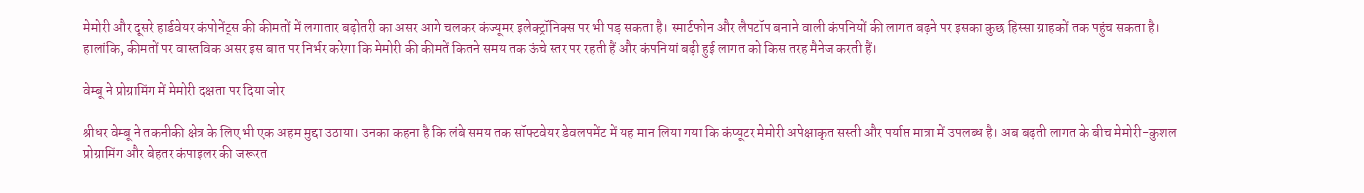मेमोरी और दूसरे हार्डवेयर कंपोनेंट्स की कीमतों में लगातार बढ़ोतरी का असर आगे चलकर कंज्यूमर इलेक्ट्रॉनिक्स पर भी पड़ सकता है। स्मार्टफोन और लैपटॉप बनाने वाली कंपनियों की लागत बढ़ने पर इसका कुछ हिस्सा ग्राहकों तक पहुंच सकता है। हालांकि, कीमतों पर वास्तविक असर इस बात पर निर्भर करेगा कि मेमोरी की कीमतें कितने समय तक ऊंचे स्तर पर रहती हैं और कंपनियां बढ़ी हुई लागत को किस तरह मैनेज करती हैं।

वेम्बू ने प्रोग्रामिंग में मेमोरी दक्षता पर दिया जोर

श्रीधर वेम्बू ने तकनीकी क्षेत्र के लिए भी एक अहम मुद्दा उठाया। उनका कहना है कि लंबे समय तक सॉफ्टवेयर डेवलपमेंट में यह मान लिया गया कि कंप्यूटर मेमोरी अपेक्षाकृत सस्ती और पर्याप्त मात्रा में उपलब्ध है। अब बढ़ती लागत के बीच मेमोरी-कुशल प्रोग्रामिंग और बेहतर कंपाइलर की जरूरत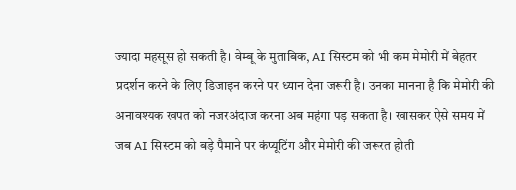ज्यादा महसूस हो सकती है। वेम्बू के मुताबिक, AI सिस्टम को भी कम मेमोरी में बेहतर प्रदर्शन करने के लिए डिजाइन करने पर ध्यान देना जरूरी है। उनका मानना है कि मेमोरी की अनावश्यक खपत को नजरअंदाज करना अब महंगा पड़ सकता है। खासकर ऐसे समय में जब AI सिस्टम को बड़े पैमाने पर कंप्यूटिंग और मेमोरी की जरूरत होती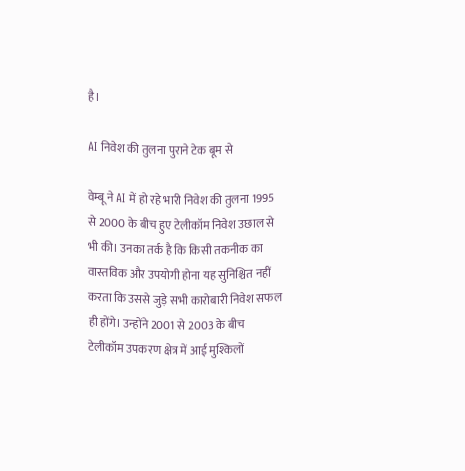है।

AI निवेश की तुलना पुराने टेक बूम से

वेम्बू ने AI में हो रहे भारी निवेश की तुलना 1995 से 2000 के बीच हुए टेलीकॉम निवेश उछाल से भी की। उनका तर्क है कि किसी तकनीक का वास्तविक और उपयोगी होना यह सुनिश्चित नहीं करता कि उससे जुड़े सभी कारोबारी निवेश सफल ही होंगे। उन्होंने 2001 से 2003 के बीच टेलीकॉम उपकरण क्षेत्र में आई मुश्किलों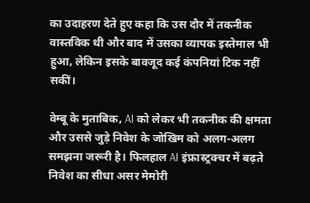का उदाहरण देते हुए कहा कि उस दौर में तकनीक वास्तविक थी और बाद में उसका व्यापक इस्तेमाल भी हुआ, लेकिन इसके बावजूद कई कंपनियां टिक नहीं सकीं।

वेम्बू के मुताबिक, AI को लेकर भी तकनीक की क्षमता और उससे जुड़े निवेश के जोखिम को अलग-अलग समझना जरूरी है। फिलहाल AI इंफ्रास्ट्रक्चर में बढ़ते निवेश का सीधा असर मेमोरी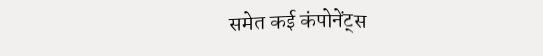समेत कई कंपोनेंट्स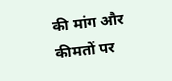की मांग और कीमतों पर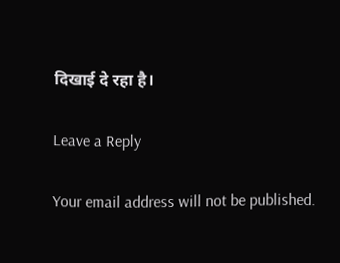दिखाई दे रहा है।

Leave a Reply

Your email address will not be published.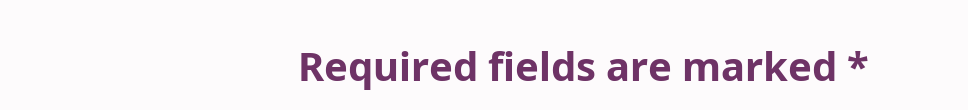Required fields are marked *